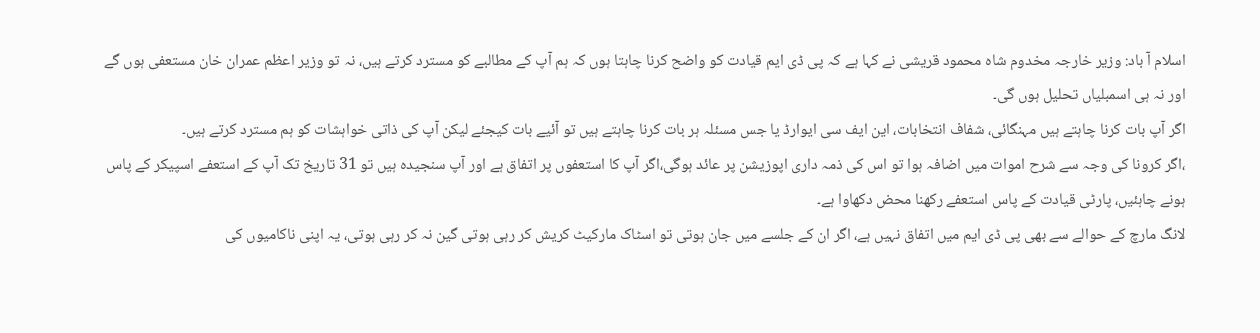اسلام آ باد: وزیر خارجہ مخدوم شاہ محمود قریشی نے کہا ہے کہ پی ڈی ایم قیادت کو واضح کرنا چاہتا ہوں کہ ہم آپ کے مطالبے کو مسترد کرتے ہیں، نہ تو وزیر اعظم عمران خان مستعفی ہوں گے اور نہ ہی اسمبلیاں تحلیل ہوں گی۔
اگر آپ بات کرنا چاہتے ہیں مہنگائی، شفاف انتخابات، این ایف سی ایوارڈ یا جس مسئلہ ہر بات کرنا چاہتے ہیں تو آئیے بات کیجئے لیکن آپ کی ذاتی خواہشات کو ہم مسترد کرتے ہیں۔
،اگر کرونا کی وجہ سے شرح اموات میں اضافہ ہوا تو اس کی ذمہ داری اپوزیشن پر عائد ہوگی،اگر آپ کا استعفوں پر اتفاق ہے اور آپ سنجیدہ ہیں تو 31 تاریخ تک آپ کے استعفے اسپیکر کے پاس ہونے چاہئیں، پارٹی قیادت کے پاس استعفے رکھنا محض دکھاوا ہے۔
لانگ مارچ کے حوالے سے بھی پی ڈی ایم میں اتفاق نہیں ہے، اگر ان کے جلسے میں جان ہوتی تو اسٹاک مارکیٹ کریش کر رہی ہوتی گین نہ کر رہی ہوتی، یہ اپنی ناکامیوں کی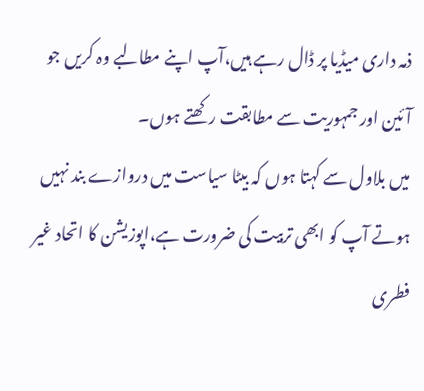ذمہ داری میڈیا پر ڈال رہے ہیں،آپ اپنے مطالبے وہ کریں جو آئین اور جمہوریت سے مطابقت رکھتے ہوں۔
میں بلاول سے کہتا ہوں کہ بیٹا سیاست میں دروازے بند نہیں ہوتے آپ کو ابھی تربیت کی ضرورت ہے،اپوزیشن کا اتحاد غیر فطری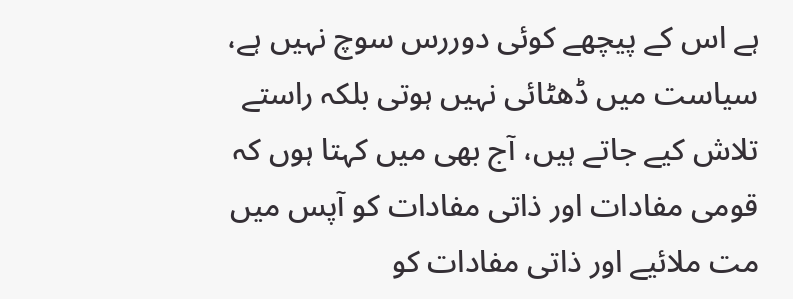ہے اس کے پیچھے کوئی دوررس سوچ نہیں ہے، سیاست میں ڈھٹائی نہیں ہوتی بلکہ راستے تلاش کیے جاتے ہیں، آج بھی میں کہتا ہوں کہ قومی مفادات اور ذاتی مفادات کو آپس میں مت ملائیے اور ذاتی مفادات کو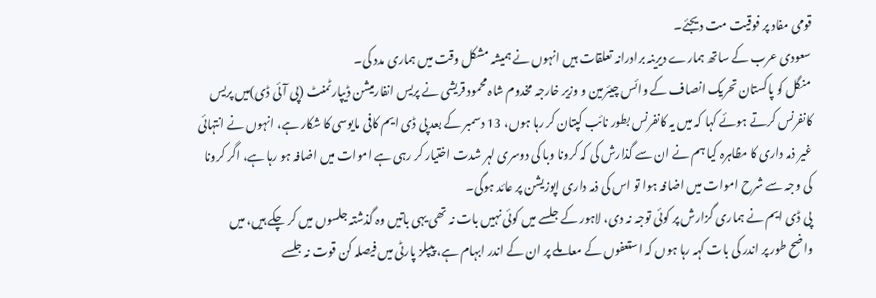قومی مفاد پر فوقیت مت دیجئے۔
سعودی عرب کے ساتھ ہمارے دیرینہ برادرانہ تعلقات ہیں انہوں نے ہمیشہ مشکل وقت میں ہماری مدد کی۔
منگل کو پاکستان تحریک انصاف کے وائس چیئرمین و وزیر خارجہ مخدوم شاہ محمود قریشی نے پریس انفارمیشن ڈیپارٹمنٹ (پی آئی ڈی)میں پریس کانفرنس کرتے ہوئے کہا کہ میں یہ کانفرنس بطور نائب کپتان کر رہا ہوں، 13 دسمبر کے بعد پی ڈی ایم کافی مایوسی کا شکار ہے، انہوں نے انتہائی غیر ذمہ داری کا مظاہرہ کیا ہم نے ان سے گذارش کی کہ کرونا وبا کی دوسری لہر شدت اختیار کر رہی ہے اموات میں اضافہ ہو رہا ہے، اگر کرونا کی وجہ سے شرح اموات میں اضافہ ہوا تو اس کی ذمہ داری اپوزیشن پر عائد ہوگی۔
پی ڈی ایم نے ہماری گزارش پر کوئی توجہ نہ دی، لاہور کے جلسے میں کوئی نہیں بات نہ تھی یہی باتیں وہ گذشتہ جلسوں میں کر چکے ہیں، میں واضح طور پر اندر کی بات کہہ رہا ہوں کہ استعفوں کے معاملے پر ان کے اندر ابہام ہے، پیپلز پارٹی میں فیصلہ کن قوت نہ جلسے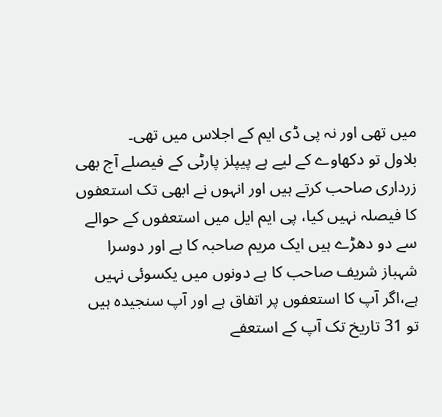میں تھی اور نہ پی ڈی ایم کے اجلاس میں تھی۔
بلاول تو دکھاوے کے لیے ہے پیپلز پارٹی کے فیصلے آج بھی زرداری صاحب کرتے ہیں اور انہوں نے ابھی تک استعفوں کا فیصلہ نہیں کیا، پی ایم ایل میں استعفوں کے حوالے سے دو دھڑے ہیں ایک مریم صاحبہ کا ہے اور دوسرا شہباز شریف صاحب کا ہے دونوں میں یکسوئی نہیں ہے،اگر آپ کا استعفوں پر اتفاق ہے اور آپ سنجیدہ ہیں تو 31 تاریخ تک آپ کے استعفے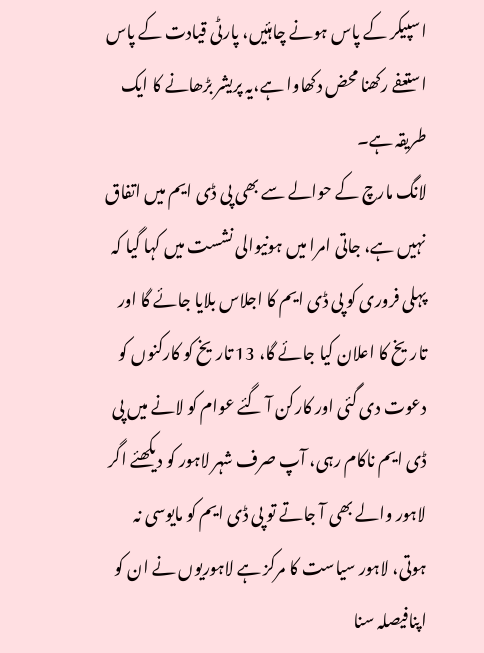اسپیکر کے پاس ہونے چاہئیں، پارٹی قیادت کے پاس استعفے رکھنا محض دکھاوا ہے،یہ پریشر بڑھانے کا ایک طریقہ ہے۔
لانگ مارچ کے حوالے سے بھی پی ڈی ایم میں اتفاق نہیں ہے، جاتی امرا میں ہونیوالی نشست میں کہا گیا کہ پہلی فروری کو پی ڈی ایم کا اجلاس بلایا جائے گا اور تاریخ کا اعلان کیا جائے گا، 13 تاریخ کو کارکنوں کو دعوت دی گئی اور کارکن آ گئے عوام کو لانے میں پی ڈی ایم ناکام رہی، آپ صرف شہر لاہور کو دیکھئے اگر لاہور والے بھی آ جاتے تو پی ڈی ایم کو مایوسی نہ ہوتی، لاہور سیاست کا مرکز ہے لاہوریوں نے ان کو اپنافیصلہ سنا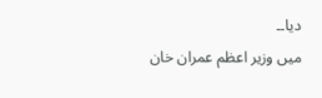دیا۔۔
میں وزیر اعظم عمران خان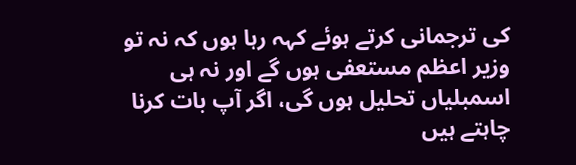کی ترجمانی کرتے ہوئے کہہ رہا ہوں کہ نہ تو وزیر اعظم مستعفی ہوں گے اور نہ ہی اسمبلیاں تحلیل ہوں گی، اگر آپ بات کرنا چاہتے ہیں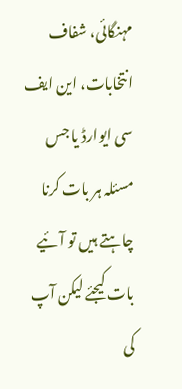مہنگائی، شفاف انتخابات، این ایف سی ایوارڈ یا جس مسئلہ ہر بات کرنا چاہتے ہیں تو آئیے بات کیجئے لیکن آپ کی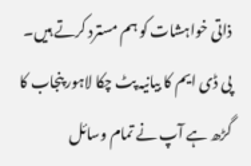ذاتی خواہشات کو ہم مسترد کرتے ہیں۔
پی ڈی ایم کا بیانیہ پٹ چکا لاہور پنجاب کا گڑھ ہے آپ نے تمام وسائل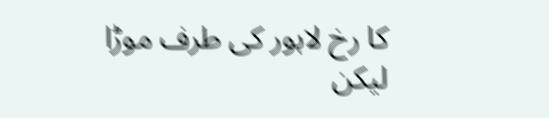کا رخ لاہور کی طرف موڑا لیکن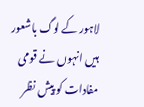لاہور کے لوگ باشعور ہیں انہوں نے قومی مفادات کو پیش نظر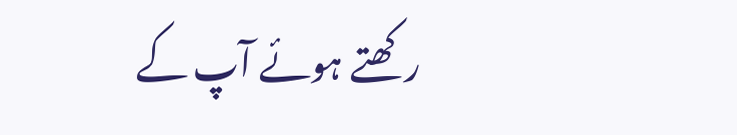رکھتے ہوئے آپ کے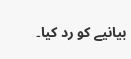بیانیے کو رد کیا۔